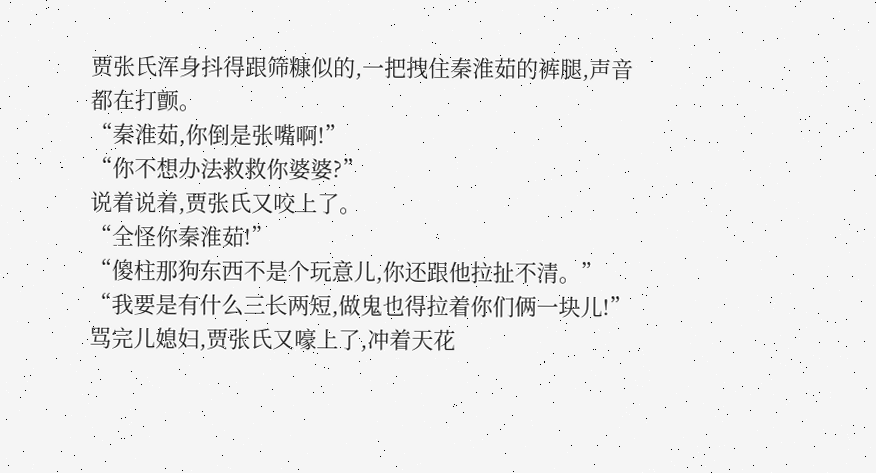贾张氏浑身抖得跟筛糠似的,一把拽住秦淮茹的裤腿,声音都在打颤。
“秦淮茹,你倒是张嘴啊!”
“你不想办法救救你婆婆?”
说着说着,贾张氏又咬上了。
“全怪你秦淮茹!”
“傻柱那狗东西不是个玩意儿,你还跟他拉扯不清。”
“我要是有什么三长两短,做鬼也得拉着你们俩一块儿!”
骂完儿媳妇,贾张氏又嚎上了,冲着天花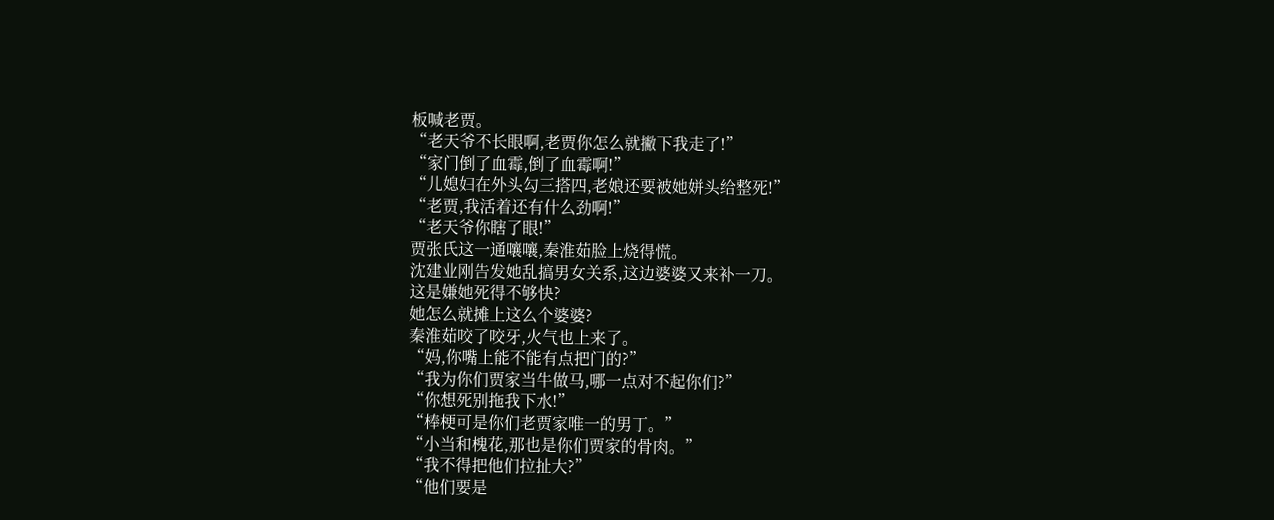板喊老贾。
“老天爷不长眼啊,老贾你怎么就撇下我走了!”
“家门倒了血霉,倒了血霉啊!”
“儿媳妇在外头勾三搭四,老娘还要被她姘头给整死!”
“老贾,我活着还有什么劲啊!”
“老天爷你瞎了眼!”
贾张氏这一通嚷嚷,秦淮茹脸上烧得慌。
沈建业刚告发她乱搞男女关系,这边婆婆又来补一刀。
这是嫌她死得不够快?
她怎么就摊上这么个婆婆?
秦淮茹咬了咬牙,火气也上来了。
“妈,你嘴上能不能有点把门的?”
“我为你们贾家当牛做马,哪一点对不起你们?”
“你想死别拖我下水!”
“棒梗可是你们老贾家唯一的男丁。”
“小当和槐花,那也是你们贾家的骨肉。”
“我不得把他们拉扯大?”
“他们要是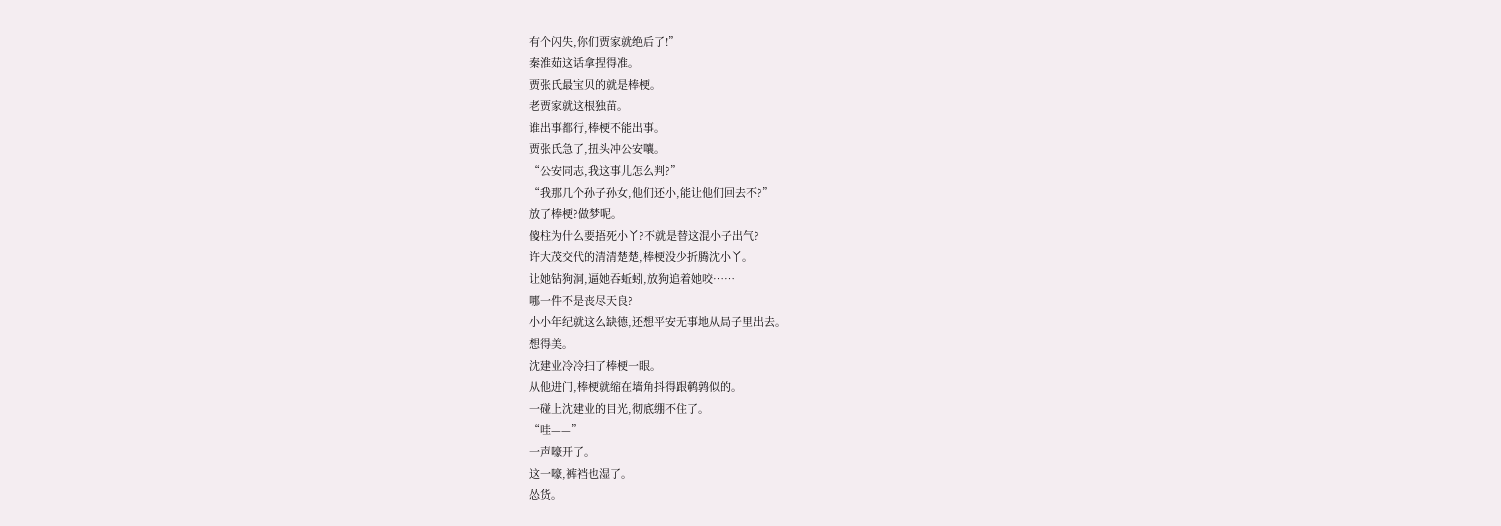有个闪失,你们贾家就绝后了!”
秦淮茹这话拿捏得准。
贾张氏最宝贝的就是棒梗。
老贾家就这根独苗。
谁出事都行,棒梗不能出事。
贾张氏急了,扭头冲公安嚷。
“公安同志,我这事儿怎么判?”
“我那几个孙子孙女,他们还小,能让他们回去不?”
放了棒梗?做梦呢。
傻柱为什么要捂死小丫?不就是替这混小子出气?
许大茂交代的清清楚楚,棒梗没少折腾沈小丫。
让她钻狗洞,逼她吞蚯蚓,放狗追着她咬……
哪一件不是丧尽天良?
小小年纪就这么缺德,还想平安无事地从局子里出去。
想得美。
沈建业冷冷扫了棒梗一眼。
从他进门,棒梗就缩在墙角抖得跟鹌鹑似的。
一碰上沈建业的目光,彻底绷不住了。
“哇——”
一声嚎开了。
这一嚎,裤裆也湿了。
怂货。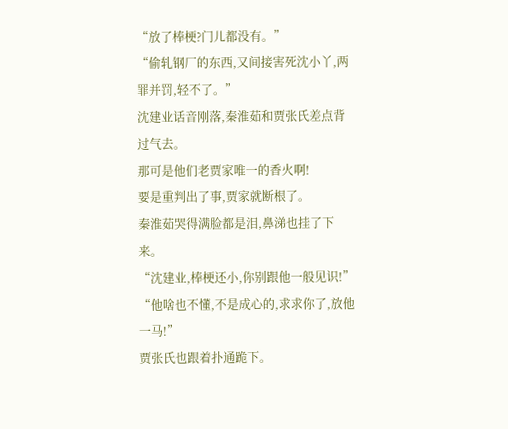“放了棒梗?门儿都没有。”
“偷轧钢厂的东西,又间接害死沈小丫,两罪并罚,轻不了。”
沈建业话音刚落,秦淮茹和贾张氏差点背过气去。
那可是他们老贾家唯一的香火啊!
要是重判出了事,贾家就断根了。
秦淮茹哭得满脸都是泪,鼻涕也挂了下来。
“沈建业,棒梗还小,你别跟他一般见识!”
“他啥也不懂,不是成心的,求求你了,放他一马!”
贾张氏也跟着扑通跪下。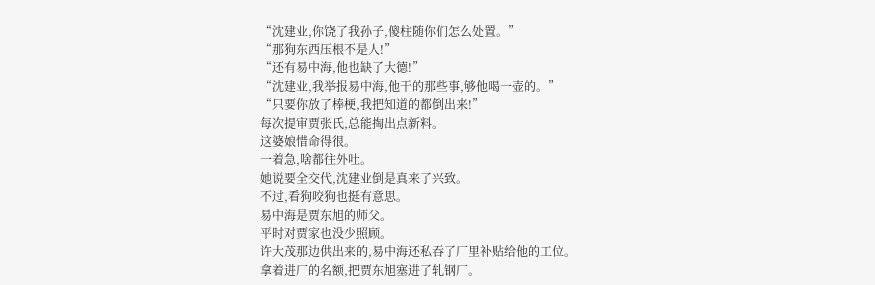“沈建业,你饶了我孙子,傻柱随你们怎么处置。”
“那狗东西压根不是人!”
“还有易中海,他也缺了大德!”
“沈建业,我举报易中海,他干的那些事,够他喝一壶的。”
“只要你放了棒梗,我把知道的都倒出来!”
每次提审贾张氏,总能掏出点新料。
这婆娘惜命得很。
一着急,啥都往外吐。
她说要全交代,沈建业倒是真来了兴致。
不过,看狗咬狗也挺有意思。
易中海是贾东旭的师父。
平时对贾家也没少照顾。
许大茂那边供出来的,易中海还私吞了厂里补贴给他的工位。
拿着进厂的名额,把贾东旭塞进了轧钢厂。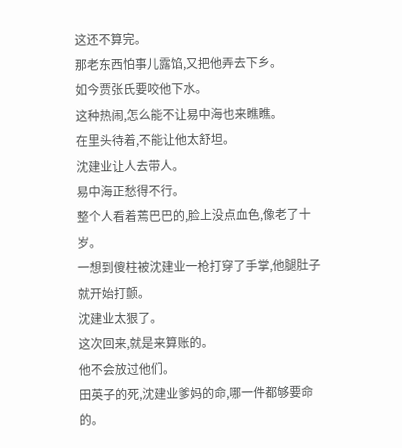这还不算完。
那老东西怕事儿露馅,又把他弄去下乡。
如今贾张氏要咬他下水。
这种热闹,怎么能不让易中海也来瞧瞧。
在里头待着,不能让他太舒坦。
沈建业让人去带人。
易中海正愁得不行。
整个人看着蔫巴巴的,脸上没点血色,像老了十岁。
一想到傻柱被沈建业一枪打穿了手掌,他腿肚子就开始打颤。
沈建业太狠了。
这次回来,就是来算账的。
他不会放过他们。
田英子的死,沈建业爹妈的命,哪一件都够要命的。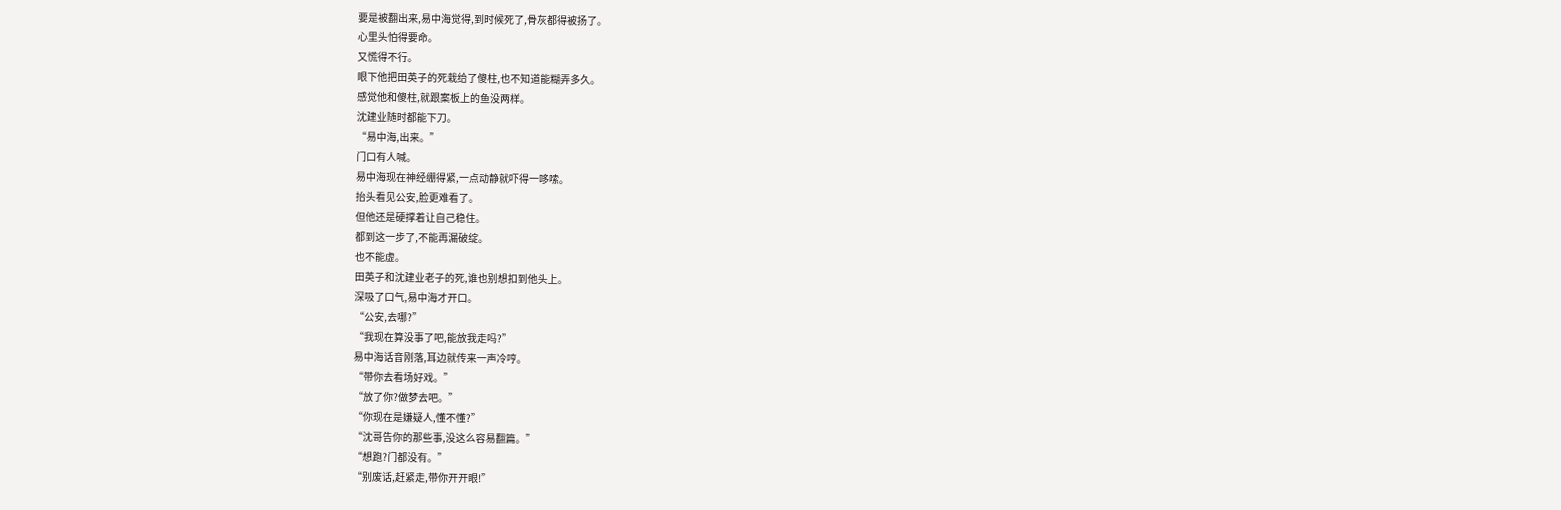要是被翻出来,易中海觉得,到时候死了,骨灰都得被扬了。
心里头怕得要命。
又慌得不行。
眼下他把田英子的死栽给了傻柱,也不知道能糊弄多久。
感觉他和傻柱,就跟案板上的鱼没两样。
沈建业随时都能下刀。
“易中海,出来。”
门口有人喊。
易中海现在神经绷得紧,一点动静就吓得一哆嗦。
抬头看见公安,脸更难看了。
但他还是硬撑着让自己稳住。
都到这一步了,不能再漏破绽。
也不能虚。
田英子和沈建业老子的死,谁也别想扣到他头上。
深吸了口气,易中海才开口。
“公安,去哪?”
“我现在算没事了吧,能放我走吗?”
易中海话音刚落,耳边就传来一声冷哼。
“带你去看场好戏。”
“放了你?做梦去吧。”
“你现在是嫌疑人,懂不懂?”
“沈哥告你的那些事,没这么容易翻篇。”
“想跑?门都没有。”
“别废话,赶紧走,带你开开眼!”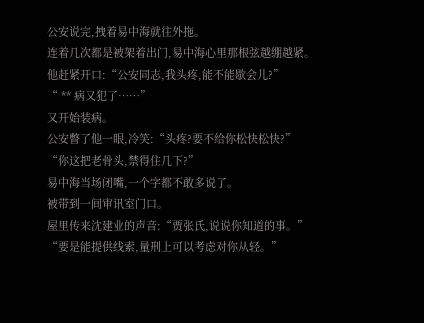公安说完,拽着易中海就往外拖。
连着几次都是被架着出门,易中海心里那根弦越绷越紧。
他赶紧开口:“公安同志,我头疼,能不能歇会儿?”
“ ** 病又犯了……”
又开始装病。
公安瞥了他一眼,冷笑:“头疼?要不给你松快松快?”
“你这把老骨头,禁得住几下?”
易中海当场闭嘴,一个字都不敢多说了。
被带到一间审讯室门口。
屋里传来沈建业的声音:“贾张氏,说说你知道的事。”
“要是能提供线索,量刑上可以考虑对你从轻。”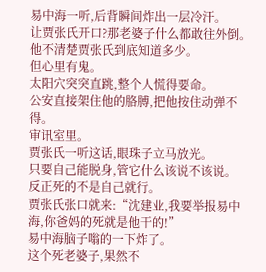易中海一听,后背瞬间炸出一层冷汗。
让贾张氏开口?那老婆子什么都敢往外倒。
他不清楚贾张氏到底知道多少。
但心里有鬼。
太阳穴突突直跳,整个人慌得要命。
公安直接架住他的胳膊,把他按住动弹不得。
审讯室里。
贾张氏一听这话,眼珠子立马放光。
只要自己能脱身,管它什么该说不该说。
反正死的不是自己就行。
贾张氏张口就来:“沈建业,我要举报易中海,你爸妈的死就是他干的!”
易中海脑子嗡的一下炸了。
这个死老婆子,果然不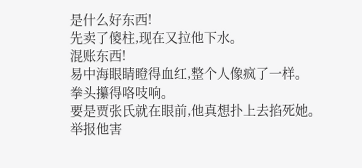是什么好东西!
先卖了傻柱,现在又拉他下水。
混账东西!
易中海眼睛瞪得血红,整个人像疯了一样。
拳头攥得咯吱响。
要是贾张氏就在眼前,他真想扑上去掐死她。
举报他害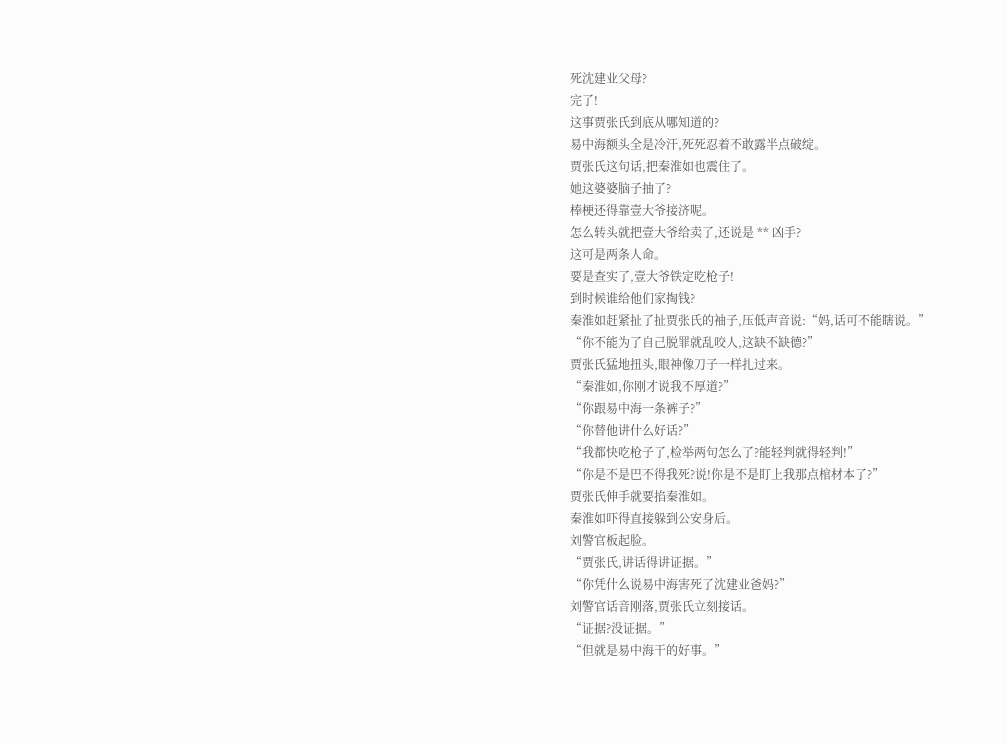死沈建业父母?
完了!
这事贾张氏到底从哪知道的?
易中海额头全是冷汗,死死忍着不敢露半点破绽。
贾张氏这句话,把秦淮如也震住了。
她这婆婆脑子抽了?
棒梗还得靠壹大爷接济呢。
怎么转头就把壹大爷给卖了,还说是 ** 凶手?
这可是两条人命。
要是查实了,壹大爷铁定吃枪子!
到时候谁给他们家掏钱?
秦淮如赶紧扯了扯贾张氏的袖子,压低声音说:“妈,话可不能瞎说。”
“你不能为了自己脱罪就乱咬人,这缺不缺德?”
贾张氏猛地扭头,眼神像刀子一样扎过来。
“秦淮如,你刚才说我不厚道?”
“你跟易中海一条裤子?”
“你替他讲什么好话?”
“我都快吃枪子了,检举两句怎么了?能轻判就得轻判!”
“你是不是巴不得我死?说!你是不是盯上我那点棺材本了?”
贾张氏伸手就要掐秦淮如。
秦淮如吓得直接躲到公安身后。
刘警官板起脸。
“贾张氏,讲话得讲证据。”
“你凭什么说易中海害死了沈建业爸妈?”
刘警官话音刚落,贾张氏立刻接话。
“证据?没证据。”
“但就是易中海干的好事。”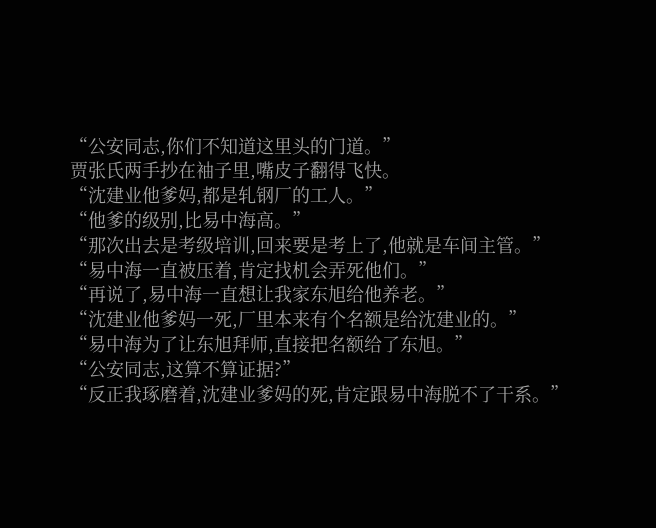“公安同志,你们不知道这里头的门道。”
贾张氏两手抄在袖子里,嘴皮子翻得飞快。
“沈建业他爹妈,都是轧钢厂的工人。”
“他爹的级别,比易中海高。”
“那次出去是考级培训,回来要是考上了,他就是车间主管。”
“易中海一直被压着,肯定找机会弄死他们。”
“再说了,易中海一直想让我家东旭给他养老。”
“沈建业他爹妈一死,厂里本来有个名额是给沈建业的。”
“易中海为了让东旭拜师,直接把名额给了东旭。”
“公安同志,这算不算证据?”
“反正我琢磨着,沈建业爹妈的死,肯定跟易中海脱不了干系。”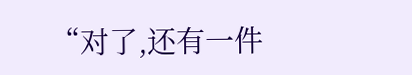“对了,还有一件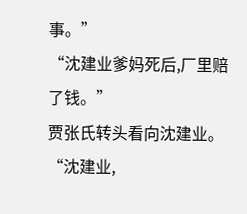事。”
“沈建业爹妈死后,厂里赔了钱。”
贾张氏转头看向沈建业。
“沈建业,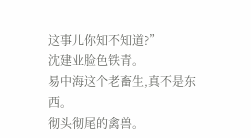这事儿你知不知道?”
沈建业脸色铁青。
易中海这个老畜生,真不是东西。
彻头彻尾的禽兽。